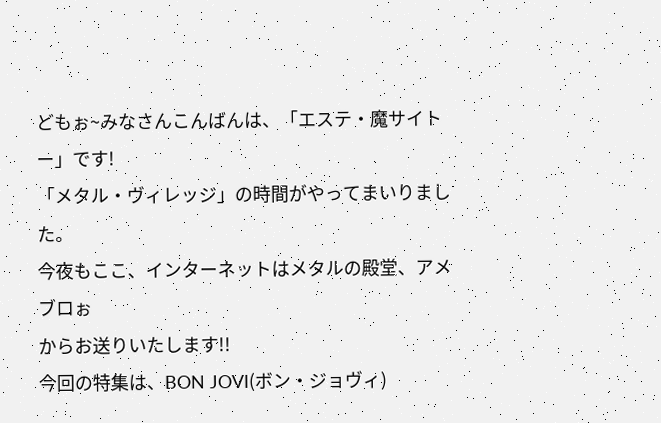どもぉ~みなさんこんばんは、「エステ・魔サイトー」です!
「メタル・ヴィレッジ」の時間がやってまいりました。
今夜もここ、インターネットはメタルの殿堂、アメブロぉ
からお送りいたします!!
今回の特集は、BON JOVI(ボン・ジョヴィ)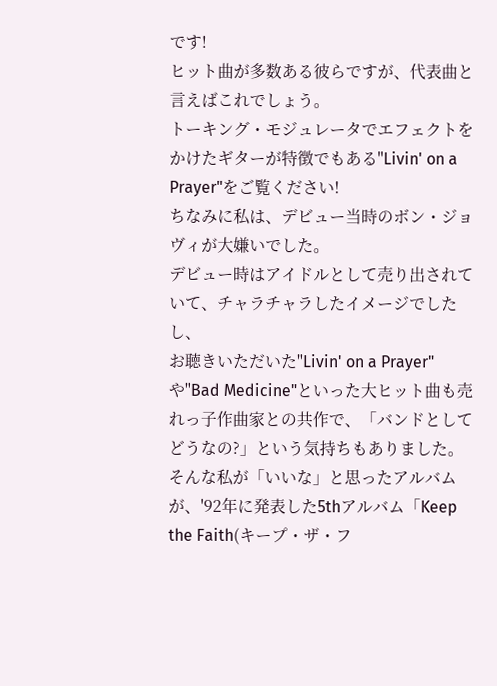です!
ヒット曲が多数ある彼らですが、代表曲と言えばこれでしょう。
トーキング・モジュレータでエフェクトをかけたギターが特徴でもある"Livin' on a Prayer"をご覧ください!
ちなみに私は、デビュー当時のボン・ジョヴィが大嫌いでした。
デビュー時はアイドルとして売り出されていて、チャラチャラしたイメージでしたし、
お聴きいただいた"Livin' on a Prayer"や"Bad Medicine"といった大ヒット曲も売れっ子作曲家との共作で、「バンドとしてどうなの?」という気持ちもありました。
そんな私が「いいな」と思ったアルバムが、'92年に発表した5thアルバム「Keep the Faith(キープ・ザ・フ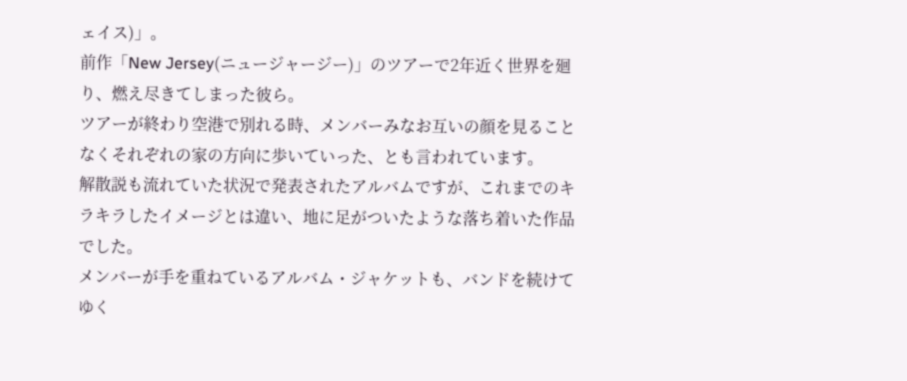ェイス)」。
前作「New Jersey(ニュージャージー)」のツアーで2年近く世界を廻り、燃え尽きてしまった彼ら。
ツアーが終わり空港で別れる時、メンバーみなお互いの顔を見ることなくそれぞれの家の方向に歩いていった、とも言われています。
解散説も流れていた状況で発表されたアルバムですが、これまでのキラキラしたイメージとは違い、地に足がついたような落ち着いた作品でした。
メンバーが手を重ねているアルバム・ジャケットも、バンドを続けてゆく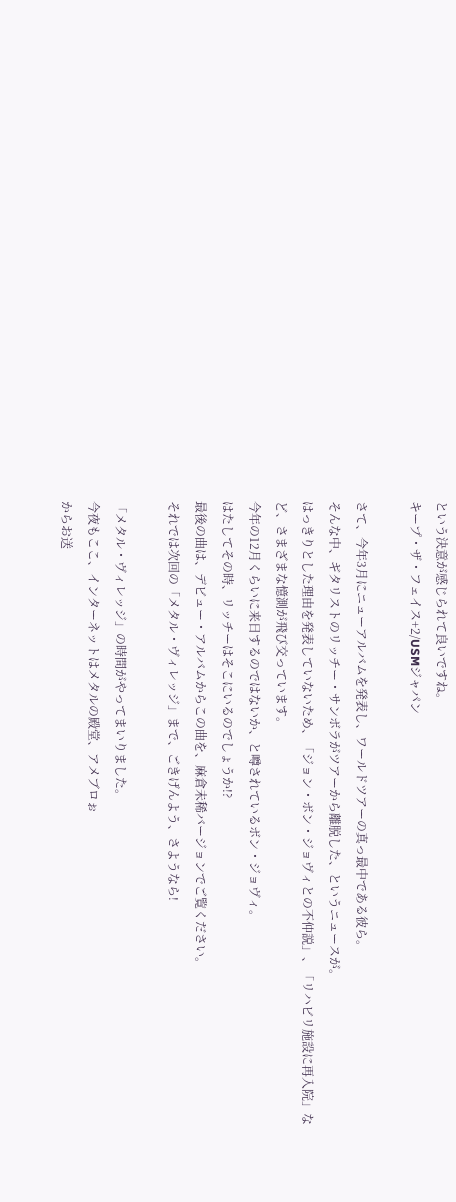という決意が感じられて良いですね。
キープ・ザ・フェイス+2/USMジャパン

さて、今年3月にニューアルバムを発表し、ワールドツアーの真っ最中である彼ら。
そんな中、ギタリストのリッチー・サンボラがツアーから離脱した、というニュースが。
はっきりとした理由を発表していないため、「ジョン・ボン・ジョヴィとの不仲説」、「リハビリ施設に再入院」など、さまざまな憶測が飛び交っています。
今年の12月くらいに来日するのではないか、と噂されているボン・ジョヴィ。
はたしてその時、リッチーはそこにいるのでしょうか!?
最後の曲は、デビュー・アルバムからこの曲を、麻倉未稀バージョンでご覧ください。
それでは次回の「メタル・ヴィレッジ」まで、ごきげんよう、さようなら!

「メタル・ヴィレッジ」の時間がやってまいりました。
今夜もここ、インターネットはメタルの殿堂、アメブロぉ
からお送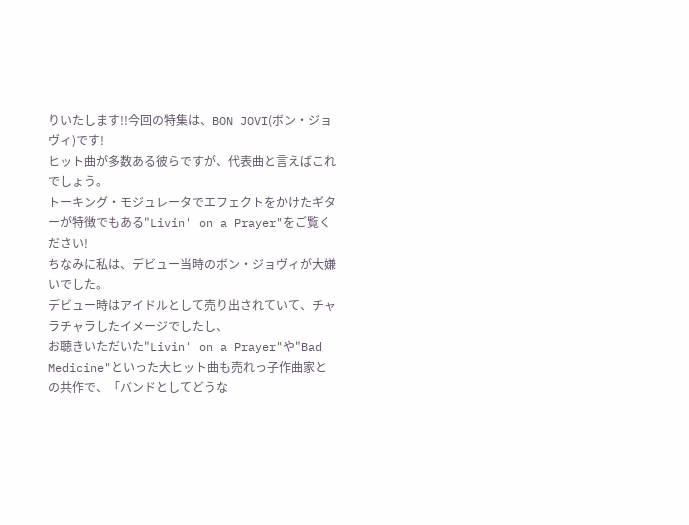りいたします!!今回の特集は、BON JOVI(ボン・ジョヴィ)です!
ヒット曲が多数ある彼らですが、代表曲と言えばこれでしょう。
トーキング・モジュレータでエフェクトをかけたギターが特徴でもある"Livin' on a Prayer"をご覧ください!
ちなみに私は、デビュー当時のボン・ジョヴィが大嫌いでした。
デビュー時はアイドルとして売り出されていて、チャラチャラしたイメージでしたし、
お聴きいただいた"Livin' on a Prayer"や"Bad Medicine"といった大ヒット曲も売れっ子作曲家との共作で、「バンドとしてどうな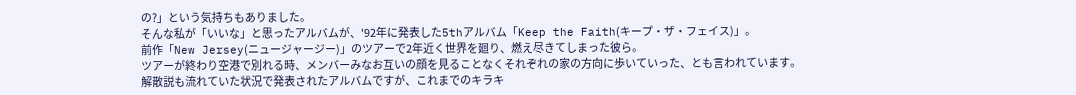の?」という気持ちもありました。
そんな私が「いいな」と思ったアルバムが、'92年に発表した5thアルバム「Keep the Faith(キープ・ザ・フェイス)」。
前作「New Jersey(ニュージャージー)」のツアーで2年近く世界を廻り、燃え尽きてしまった彼ら。
ツアーが終わり空港で別れる時、メンバーみなお互いの顔を見ることなくそれぞれの家の方向に歩いていった、とも言われています。
解散説も流れていた状況で発表されたアルバムですが、これまでのキラキ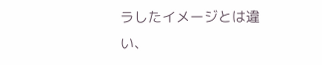ラしたイメージとは違い、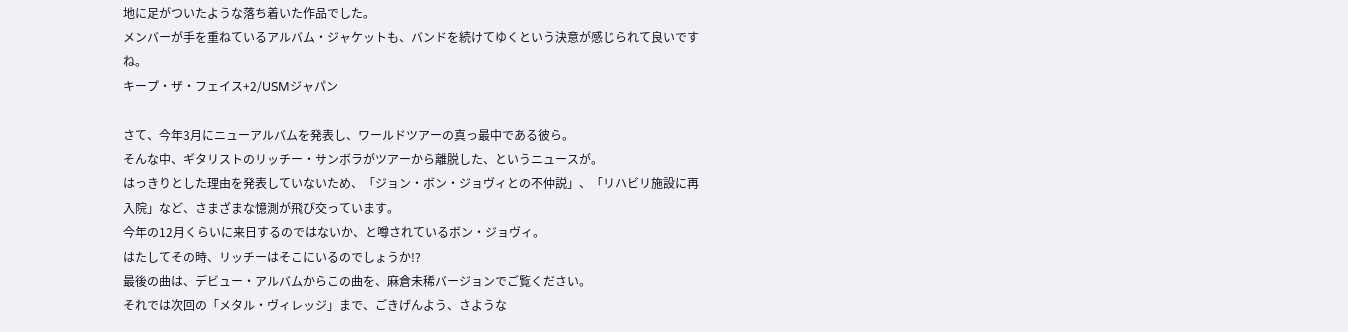地に足がついたような落ち着いた作品でした。
メンバーが手を重ねているアルバム・ジャケットも、バンドを続けてゆくという決意が感じられて良いですね。
キープ・ザ・フェイス+2/USMジャパン

さて、今年3月にニューアルバムを発表し、ワールドツアーの真っ最中である彼ら。
そんな中、ギタリストのリッチー・サンボラがツアーから離脱した、というニュースが。
はっきりとした理由を発表していないため、「ジョン・ボン・ジョヴィとの不仲説」、「リハビリ施設に再入院」など、さまざまな憶測が飛び交っています。
今年の12月くらいに来日するのではないか、と噂されているボン・ジョヴィ。
はたしてその時、リッチーはそこにいるのでしょうか!?
最後の曲は、デビュー・アルバムからこの曲を、麻倉未稀バージョンでご覧ください。
それでは次回の「メタル・ヴィレッジ」まで、ごきげんよう、さような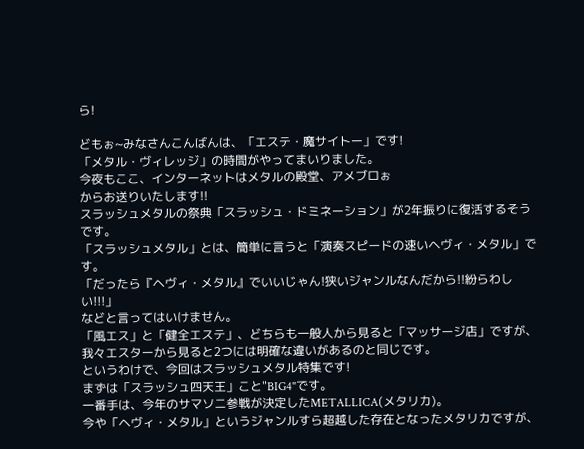ら!

どもぉ~みなさんこんばんは、「エステ・魔サイトー」です!
「メタル・ヴィレッジ」の時間がやってまいりました。
今夜もここ、インターネットはメタルの殿堂、アメブロぉ
からお送りいたします!!
スラッシュメタルの祭典「スラッシュ・ドミネーション」が2年振りに復活するそうです。
「スラッシュメタル」とは、簡単に言うと「演奏スピードの速いヘヴィ・メタル」です。
「だったら『ヘヴィ・メタル』でいいじゃん!狭いジャンルなんだから!!紛らわしい!!!」
などと言ってはいけません。
「風エス」と「健全エステ」、どちらも一般人から見ると「マッサージ店」ですが、我々エスターから見ると2つには明確な違いがあるのと同じです。
というわけで、今回はスラッシュメタル特集です!
まずは「スラッシュ四天王」こと"BIG4"です。
一番手は、今年のサマソニ参戦が決定したMETALLICA(メタリカ)。
今や「ヘヴィ・メタル」というジャンルすら超越した存在となったメタリカですが、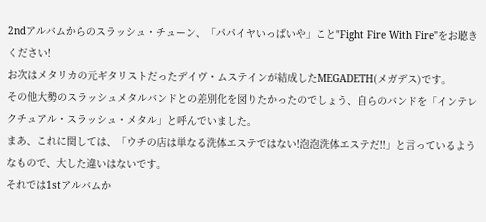2ndアルバムからのスラッシュ・チューン、「パパイヤいっぱいや」こと"Fight Fire With Fire"をお聴きください!
お次はメタリカの元ギタリストだったデイヴ・ムステインが結成したMEGADETH(メガデス)です。
その他大勢のスラッシュメタルバンドとの差別化を図りたかったのでしょう、自らのバンドを「インテレクチュアル・スラッシュ・メタル」と呼んでいました。
まあ、これに関しては、「ウチの店は単なる洗体エステではない!泡泡洗体エステだ!!」と言っているようなもので、大した違いはないです。
それでは1stアルバムか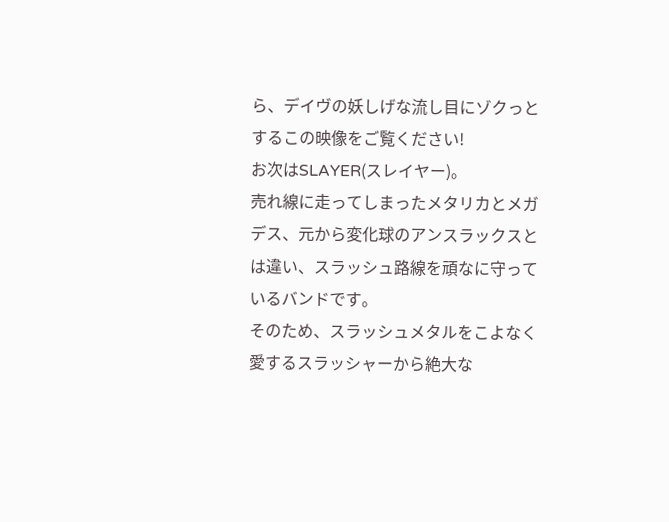ら、デイヴの妖しげな流し目にゾクっとするこの映像をご覧ください!
お次はSLAYER(スレイヤー)。
売れ線に走ってしまったメタリカとメガデス、元から変化球のアンスラックスとは違い、スラッシュ路線を頑なに守っているバンドです。
そのため、スラッシュメタルをこよなく愛するスラッシャーから絶大な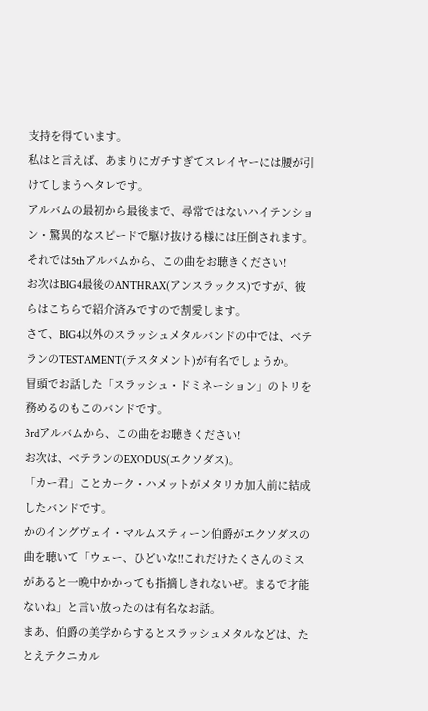支持を得ています。
私はと言えば、あまりにガチすぎてスレイヤーには腰が引けてしまうヘタレです。
アルバムの最初から最後まで、尋常ではないハイテンション・驚異的なスピードで駆け抜ける様には圧倒されます。
それでは5thアルバムから、この曲をお聴きください!
お次はBIG4最後のANTHRAX(アンスラックス)ですが、彼らはこちらで紹介済みですので割愛します。
さて、BIG4以外のスラッシュメタルバンドの中では、ベテランのTESTAMENT(テスタメント)が有名でしょうか。
冒頭でお話した「スラッシュ・ドミネーション」のトリを務めるのもこのバンドです。
3rdアルバムから、この曲をお聴きください!
お次は、ベテランのEXODUS(エクソダス)。
「カー君」ことカーク・ハメットがメタリカ加入前に結成したバンドです。
かのイングヴェイ・マルムスティーン伯爵がエクソダスの曲を聴いて「ウェー、ひどいな!!これだけたくさんのミスがあると一晩中かかっても指摘しきれないぜ。まるで才能ないね」と言い放ったのは有名なお話。
まあ、伯爵の美学からするとスラッシュメタルなどは、たとえテクニカル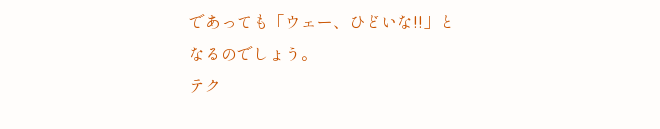であっても「ウェー、ひどいな!!」となるのでしょう。
テク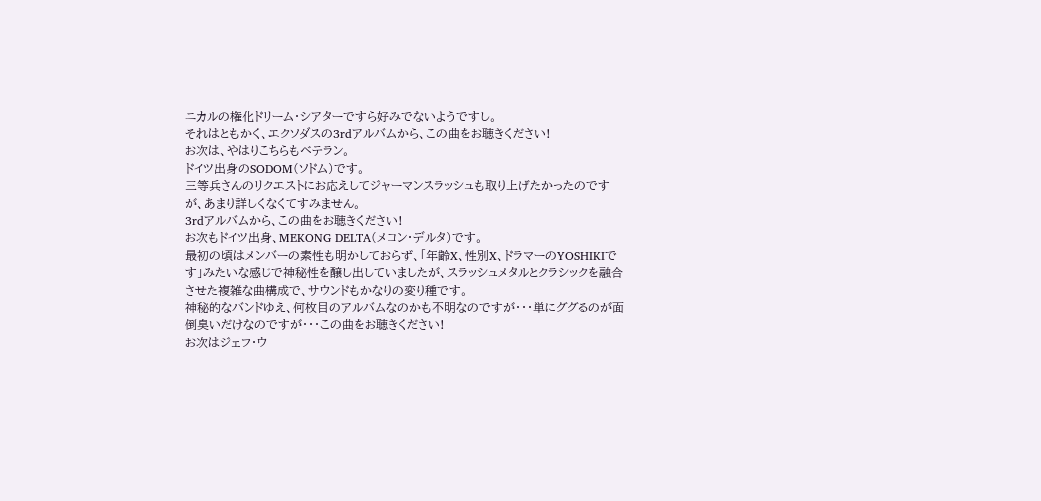ニカルの権化ドリーム・シアターですら好みでないようですし。
それはともかく、エクソダスの3rdアルバムから、この曲をお聴きください!
お次は、やはりこちらもベテラン。
ドイツ出身のSODOM(ソドム)です。
三等兵さんのリクエストにお応えしてジャーマンスラッシュも取り上げたかったのですが、あまり詳しくなくてすみません。
3rdアルバムから、この曲をお聴きください!
お次もドイツ出身、MEKONG DELTA(メコン・デルタ)です。
最初の頃はメンバーの素性も明かしておらず、「年齢X、性別X、ドラマーのYOSHIKIです」みたいな感じで神秘性を醸し出していましたが、スラッシュメタルとクラシックを融合させた複雑な曲構成で、サウンドもかなりの変り種です。
神秘的なバンドゆえ、何枚目のアルバムなのかも不明なのですが・・・単にググるのが面倒臭いだけなのですが・・・この曲をお聴きください!
お次はジェフ・ウ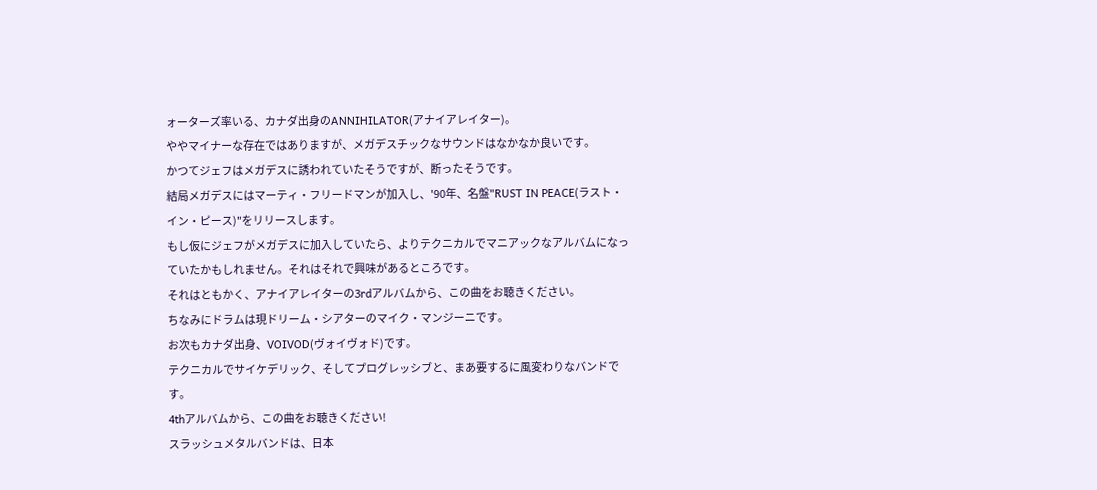ォーターズ率いる、カナダ出身のANNIHILATOR(アナイアレイター)。
ややマイナーな存在ではありますが、メガデスチックなサウンドはなかなか良いです。
かつてジェフはメガデスに誘われていたそうですが、断ったそうです。
結局メガデスにはマーティ・フリードマンが加入し、'90年、名盤"RUST IN PEACE(ラスト・イン・ピース)"をリリースします。
もし仮にジェフがメガデスに加入していたら、よりテクニカルでマニアックなアルバムになっていたかもしれません。それはそれで興味があるところです。
それはともかく、アナイアレイターの3rdアルバムから、この曲をお聴きください。
ちなみにドラムは現ドリーム・シアターのマイク・マンジーニです。
お次もカナダ出身、VOIVOD(ヴォイヴォド)です。
テクニカルでサイケデリック、そしてプログレッシブと、まあ要するに風変わりなバンドです。
4thアルバムから、この曲をお聴きください!
スラッシュメタルバンドは、日本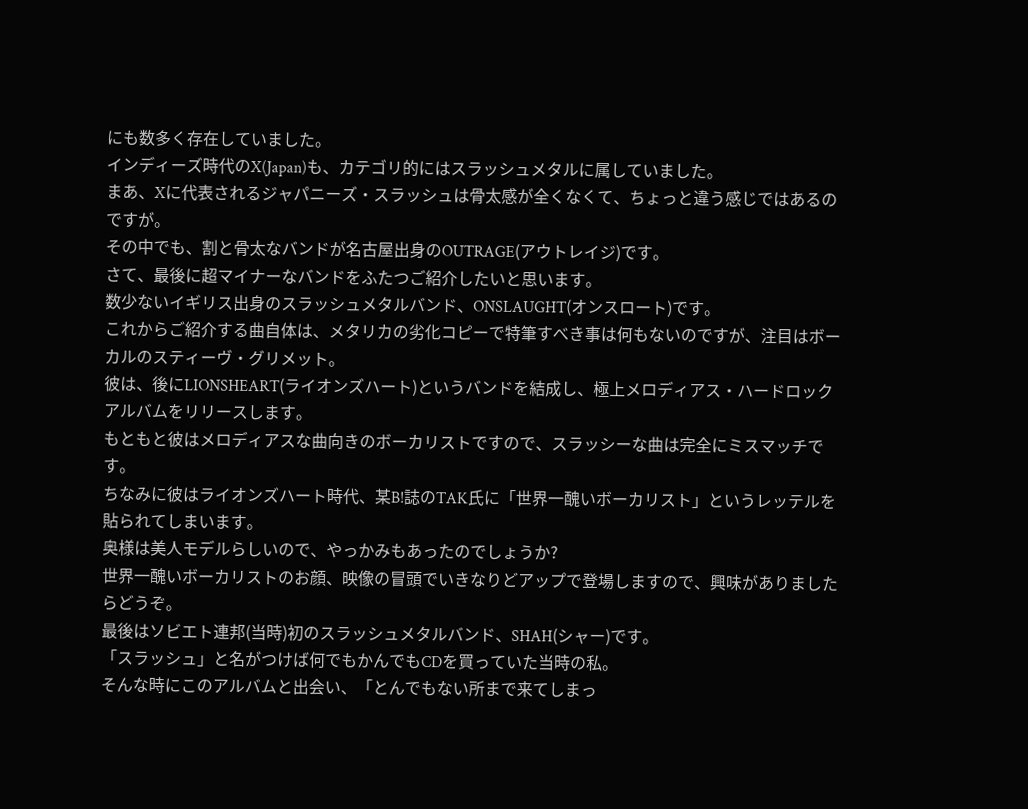にも数多く存在していました。
インディーズ時代のX(Japan)も、カテゴリ的にはスラッシュメタルに属していました。
まあ、Xに代表されるジャパニーズ・スラッシュは骨太感が全くなくて、ちょっと違う感じではあるのですが。
その中でも、割と骨太なバンドが名古屋出身のOUTRAGE(アウトレイジ)です。
さて、最後に超マイナーなバンドをふたつご紹介したいと思います。
数少ないイギリス出身のスラッシュメタルバンド、ONSLAUGHT(オンスロート)です。
これからご紹介する曲自体は、メタリカの劣化コピーで特筆すべき事は何もないのですが、注目はボーカルのスティーヴ・グリメット。
彼は、後にLIONSHEART(ライオンズハート)というバンドを結成し、極上メロディアス・ハードロックアルバムをリリースします。
もともと彼はメロディアスな曲向きのボーカリストですので、スラッシーな曲は完全にミスマッチです。
ちなみに彼はライオンズハート時代、某B!誌のTAK氏に「世界一醜いボーカリスト」というレッテルを貼られてしまいます。
奥様は美人モデルらしいので、やっかみもあったのでしょうか?
世界一醜いボーカリストのお顔、映像の冒頭でいきなりどアップで登場しますので、興味がありましたらどうぞ。
最後はソビエト連邦(当時)初のスラッシュメタルバンド、SHAH(シャー)です。
「スラッシュ」と名がつけば何でもかんでもCDを買っていた当時の私。
そんな時にこのアルバムと出会い、「とんでもない所まで来てしまっ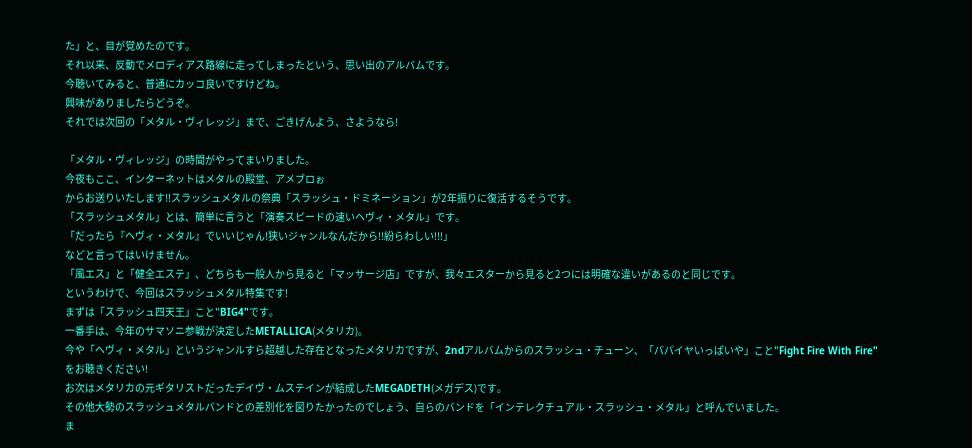た」と、目が覚めたのです。
それ以来、反動でメロディアス路線に走ってしまったという、思い出のアルバムです。
今聴いてみると、普通にカッコ良いですけどね。
興味がありましたらどうぞ。
それでは次回の「メタル・ヴィレッジ」まで、ごきげんよう、さようなら!

「メタル・ヴィレッジ」の時間がやってまいりました。
今夜もここ、インターネットはメタルの殿堂、アメブロぉ
からお送りいたします!!スラッシュメタルの祭典「スラッシュ・ドミネーション」が2年振りに復活するそうです。
「スラッシュメタル」とは、簡単に言うと「演奏スピードの速いヘヴィ・メタル」です。
「だったら『ヘヴィ・メタル』でいいじゃん!狭いジャンルなんだから!!紛らわしい!!!」
などと言ってはいけません。
「風エス」と「健全エステ」、どちらも一般人から見ると「マッサージ店」ですが、我々エスターから見ると2つには明確な違いがあるのと同じです。
というわけで、今回はスラッシュメタル特集です!
まずは「スラッシュ四天王」こと"BIG4"です。
一番手は、今年のサマソニ参戦が決定したMETALLICA(メタリカ)。
今や「ヘヴィ・メタル」というジャンルすら超越した存在となったメタリカですが、2ndアルバムからのスラッシュ・チューン、「パパイヤいっぱいや」こと"Fight Fire With Fire"をお聴きください!
お次はメタリカの元ギタリストだったデイヴ・ムステインが結成したMEGADETH(メガデス)です。
その他大勢のスラッシュメタルバンドとの差別化を図りたかったのでしょう、自らのバンドを「インテレクチュアル・スラッシュ・メタル」と呼んでいました。
ま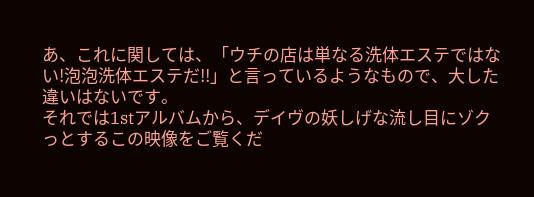あ、これに関しては、「ウチの店は単なる洗体エステではない!泡泡洗体エステだ!!」と言っているようなもので、大した違いはないです。
それでは1stアルバムから、デイヴの妖しげな流し目にゾクっとするこの映像をご覧くだ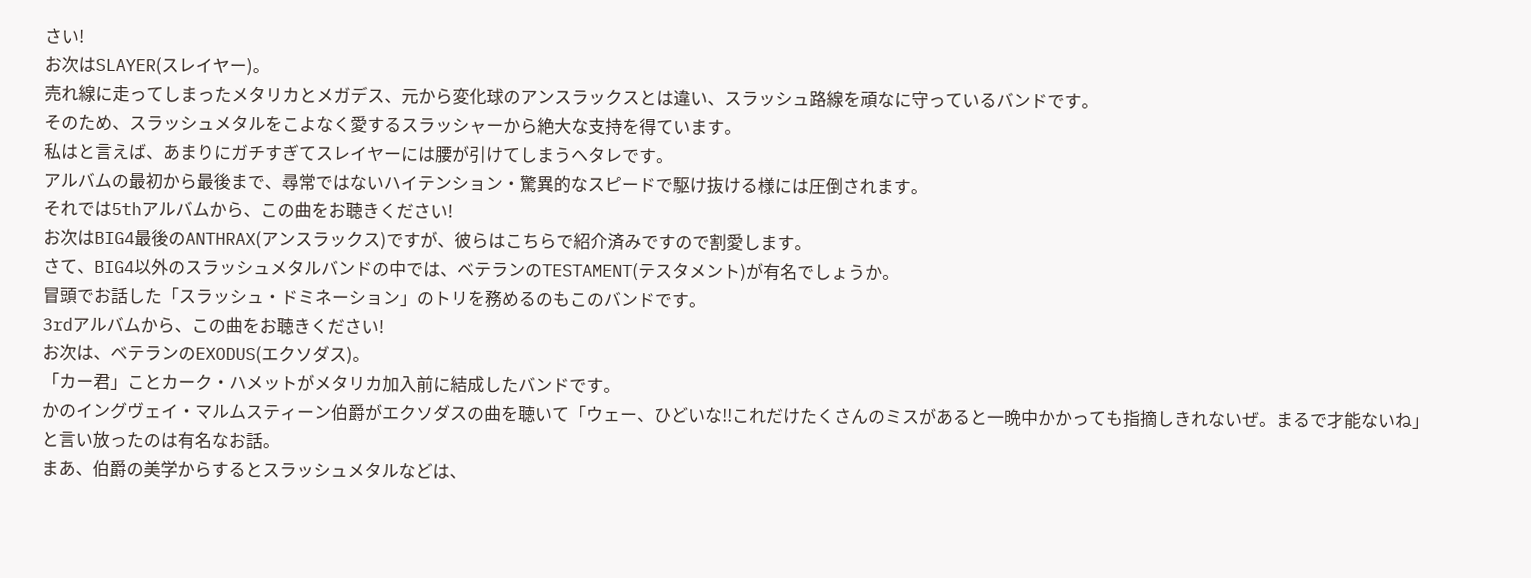さい!
お次はSLAYER(スレイヤー)。
売れ線に走ってしまったメタリカとメガデス、元から変化球のアンスラックスとは違い、スラッシュ路線を頑なに守っているバンドです。
そのため、スラッシュメタルをこよなく愛するスラッシャーから絶大な支持を得ています。
私はと言えば、あまりにガチすぎてスレイヤーには腰が引けてしまうヘタレです。
アルバムの最初から最後まで、尋常ではないハイテンション・驚異的なスピードで駆け抜ける様には圧倒されます。
それでは5thアルバムから、この曲をお聴きください!
お次はBIG4最後のANTHRAX(アンスラックス)ですが、彼らはこちらで紹介済みですので割愛します。
さて、BIG4以外のスラッシュメタルバンドの中では、ベテランのTESTAMENT(テスタメント)が有名でしょうか。
冒頭でお話した「スラッシュ・ドミネーション」のトリを務めるのもこのバンドです。
3rdアルバムから、この曲をお聴きください!
お次は、ベテランのEXODUS(エクソダス)。
「カー君」ことカーク・ハメットがメタリカ加入前に結成したバンドです。
かのイングヴェイ・マルムスティーン伯爵がエクソダスの曲を聴いて「ウェー、ひどいな!!これだけたくさんのミスがあると一晩中かかっても指摘しきれないぜ。まるで才能ないね」と言い放ったのは有名なお話。
まあ、伯爵の美学からするとスラッシュメタルなどは、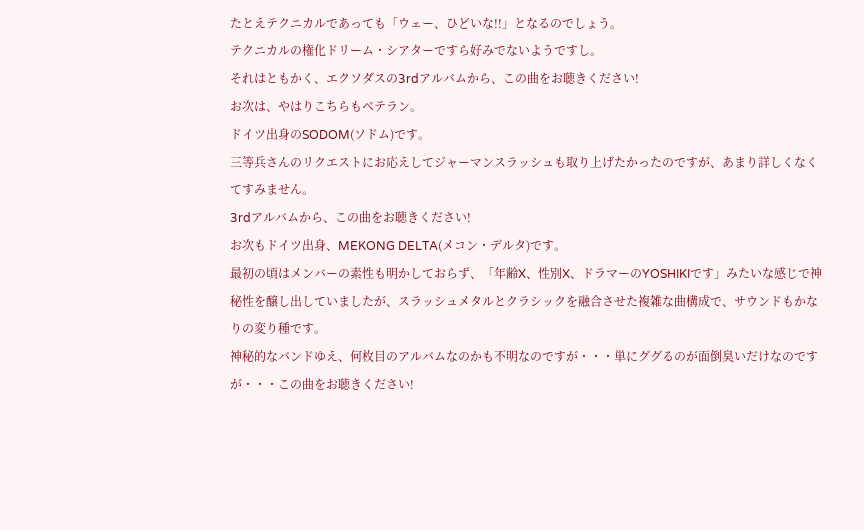たとえテクニカルであっても「ウェー、ひどいな!!」となるのでしょう。
テクニカルの権化ドリーム・シアターですら好みでないようですし。
それはともかく、エクソダスの3rdアルバムから、この曲をお聴きください!
お次は、やはりこちらもベテラン。
ドイツ出身のSODOM(ソドム)です。
三等兵さんのリクエストにお応えしてジャーマンスラッシュも取り上げたかったのですが、あまり詳しくなくてすみません。
3rdアルバムから、この曲をお聴きください!
お次もドイツ出身、MEKONG DELTA(メコン・デルタ)です。
最初の頃はメンバーの素性も明かしておらず、「年齢X、性別X、ドラマーのYOSHIKIです」みたいな感じで神秘性を醸し出していましたが、スラッシュメタルとクラシックを融合させた複雑な曲構成で、サウンドもかなりの変り種です。
神秘的なバンドゆえ、何枚目のアルバムなのかも不明なのですが・・・単にググるのが面倒臭いだけなのですが・・・この曲をお聴きください!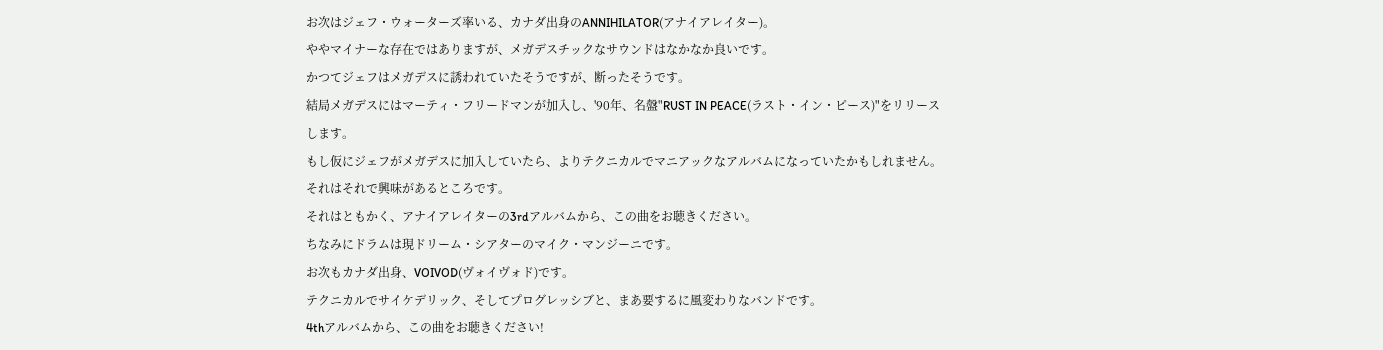お次はジェフ・ウォーターズ率いる、カナダ出身のANNIHILATOR(アナイアレイター)。
ややマイナーな存在ではありますが、メガデスチックなサウンドはなかなか良いです。
かつてジェフはメガデスに誘われていたそうですが、断ったそうです。
結局メガデスにはマーティ・フリードマンが加入し、'90年、名盤"RUST IN PEACE(ラスト・イン・ピース)"をリリースします。
もし仮にジェフがメガデスに加入していたら、よりテクニカルでマニアックなアルバムになっていたかもしれません。それはそれで興味があるところです。
それはともかく、アナイアレイターの3rdアルバムから、この曲をお聴きください。
ちなみにドラムは現ドリーム・シアターのマイク・マンジーニです。
お次もカナダ出身、VOIVOD(ヴォイヴォド)です。
テクニカルでサイケデリック、そしてプログレッシブと、まあ要するに風変わりなバンドです。
4thアルバムから、この曲をお聴きください!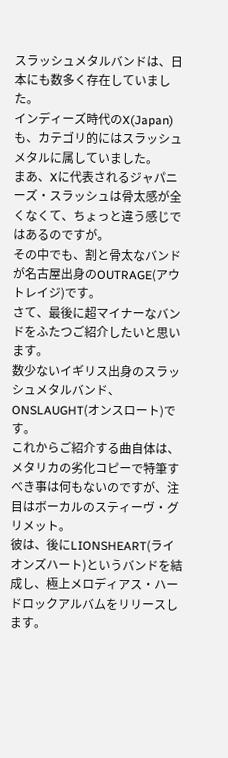スラッシュメタルバンドは、日本にも数多く存在していました。
インディーズ時代のX(Japan)も、カテゴリ的にはスラッシュメタルに属していました。
まあ、Xに代表されるジャパニーズ・スラッシュは骨太感が全くなくて、ちょっと違う感じではあるのですが。
その中でも、割と骨太なバンドが名古屋出身のOUTRAGE(アウトレイジ)です。
さて、最後に超マイナーなバンドをふたつご紹介したいと思います。
数少ないイギリス出身のスラッシュメタルバンド、ONSLAUGHT(オンスロート)です。
これからご紹介する曲自体は、メタリカの劣化コピーで特筆すべき事は何もないのですが、注目はボーカルのスティーヴ・グリメット。
彼は、後にLIONSHEART(ライオンズハート)というバンドを結成し、極上メロディアス・ハードロックアルバムをリリースします。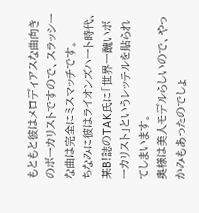もともと彼はメロディアスな曲向きのボーカリストですので、スラッシーな曲は完全にミスマッチです。
ちなみに彼はライオンズハート時代、某B!誌のTAK氏に「世界一醜いボーカリスト」というレッテルを貼られてしまいます。
奥様は美人モデルらしいので、やっかみもあったのでしょ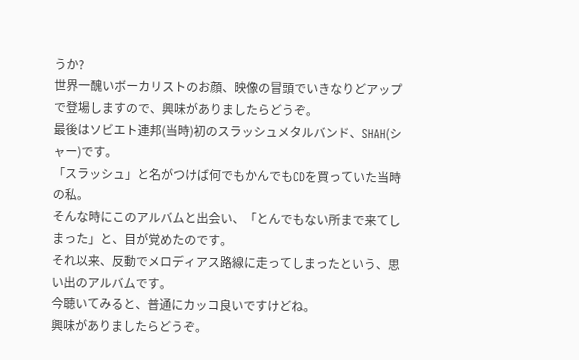うか?
世界一醜いボーカリストのお顔、映像の冒頭でいきなりどアップで登場しますので、興味がありましたらどうぞ。
最後はソビエト連邦(当時)初のスラッシュメタルバンド、SHAH(シャー)です。
「スラッシュ」と名がつけば何でもかんでもCDを買っていた当時の私。
そんな時にこのアルバムと出会い、「とんでもない所まで来てしまった」と、目が覚めたのです。
それ以来、反動でメロディアス路線に走ってしまったという、思い出のアルバムです。
今聴いてみると、普通にカッコ良いですけどね。
興味がありましたらどうぞ。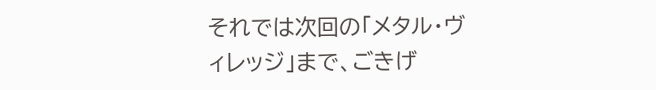それでは次回の「メタル・ヴィレッジ」まで、ごきげ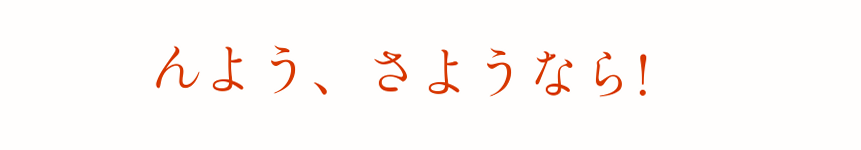んよう、さようなら!